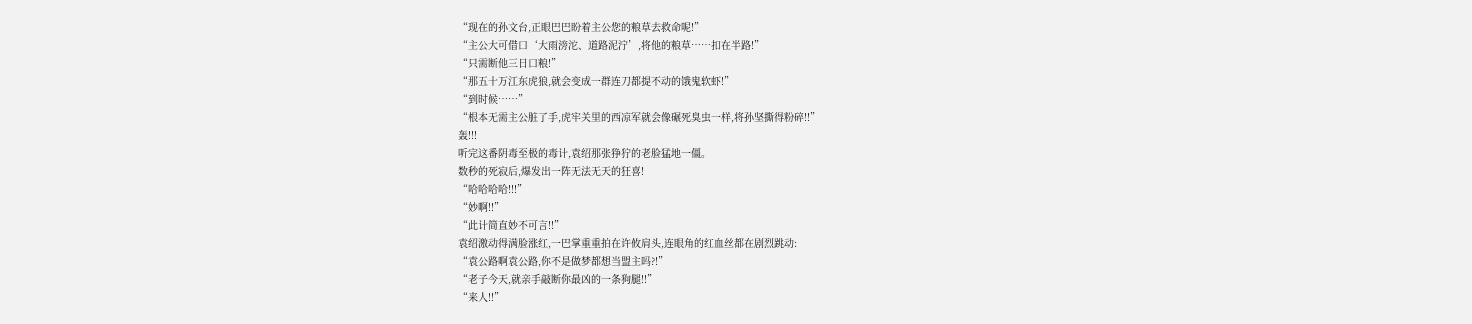“现在的孙文台,正眼巴巴盼着主公您的粮草去救命呢!”
“主公大可借口‘大雨滂沱、道路泥泞’,将他的粮草……扣在半路!”
“只需断他三日口粮!”
“那五十万江东虎狼,就会变成一群连刀都提不动的饿鬼软虾!”
“到时候……”
“根本无需主公脏了手,虎牢关里的西凉军就会像碾死臭虫一样,将孙坚撕得粉碎!!”
轰!!!
听完这番阴毒至极的毒计,袁绍那张狰狞的老脸猛地一僵。
数秒的死寂后,爆发出一阵无法无天的狂喜!
“哈哈哈哈!!!”
“妙啊!!”
“此计简直妙不可言!!”
袁绍激动得满脸涨红,一巴掌重重拍在许攸肩头,连眼角的红血丝都在剧烈跳动:
“袁公路啊袁公路,你不是做梦都想当盟主吗?!”
“老子今天,就亲手敲断你最凶的一条狗腿!!”
“来人!!”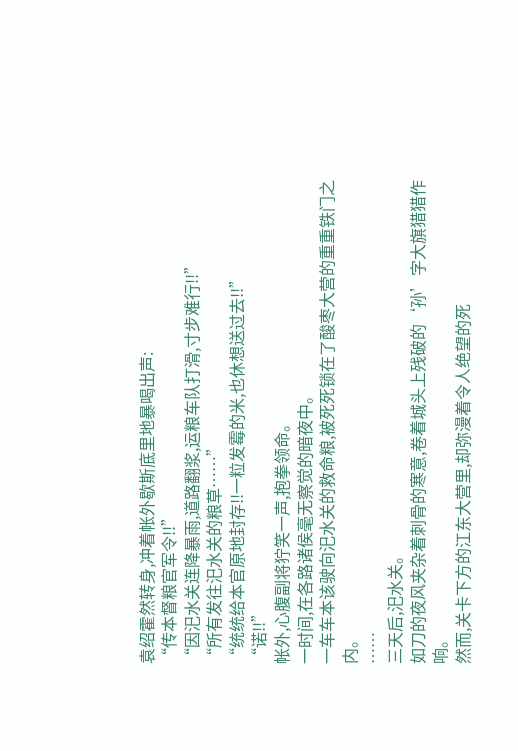袁绍霍然转身,冲着帐外歇斯底里地暴喝出声:
“传本督粮官军令!!”
“因汜水关连降暴雨,道路翻浆,运粮车队打滑,寸步难行!!”
“所有发往汜水关的粮草……”
“统统给本官原地封存!!一粒发霉的米,也休想送过去!!”
“诺!!”
帐外,心腹副将狞笑一声,抱拳领命。
一时间,在各路诸侯毫无察觉的暗夜中。
一车车本该驶向汜水关的救命粮,被死死锁在了酸枣大营的重重铁门之内。
……
三天后,汜水关。
如刀的夜风夹杂着刺骨的寒意,卷着城头上残破的‘孙’字大旗猎猎作响。
然而,关卡下方的江东大营里,却弥漫着令人绝望的死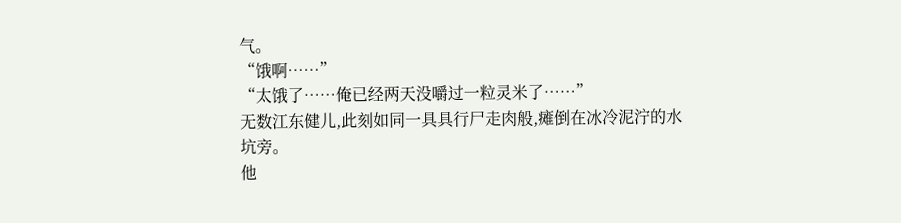气。
“饿啊……”
“太饿了……俺已经两天没嚼过一粒灵米了……”
无数江东健儿,此刻如同一具具行尸走肉般,瘫倒在冰冷泥泞的水坑旁。
他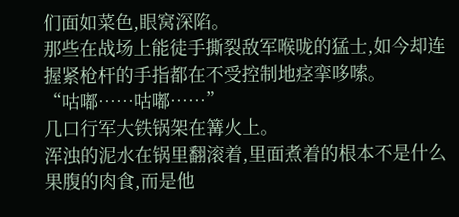们面如菜色,眼窝深陷。
那些在战场上能徒手撕裂敌军喉咙的猛士,如今却连握紧枪杆的手指都在不受控制地痉挛哆嗦。
“咕嘟……咕嘟……”
几口行军大铁锅架在篝火上。
浑浊的泥水在锅里翻滚着,里面煮着的根本不是什么果腹的肉食,而是他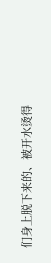们身上脱下来的、被开水烫得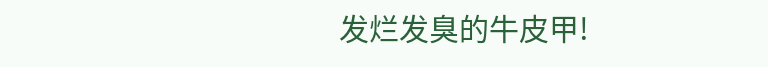发烂发臭的牛皮甲!